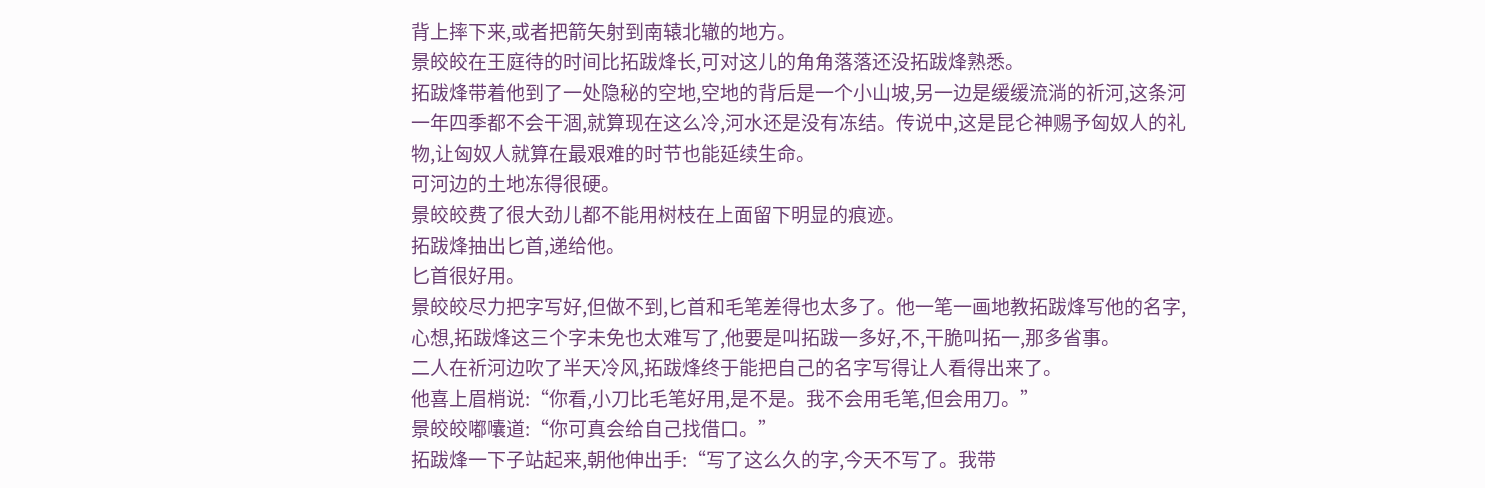背上摔下来,或者把箭矢射到南辕北辙的地方。
景皎皎在王庭待的时间比拓跋烽长,可对这儿的角角落落还没拓跋烽熟悉。
拓跋烽带着他到了一处隐秘的空地,空地的背后是一个小山坡,另一边是缓缓流淌的祈河,这条河一年四季都不会干涸,就算现在这么冷,河水还是没有冻结。传说中,这是昆仑神赐予匈奴人的礼物,让匈奴人就算在最艰难的时节也能延续生命。
可河边的土地冻得很硬。
景皎皎费了很大劲儿都不能用树枝在上面留下明显的痕迹。
拓跋烽抽出匕首,递给他。
匕首很好用。
景皎皎尽力把字写好,但做不到,匕首和毛笔差得也太多了。他一笔一画地教拓跋烽写他的名字,心想,拓跋烽这三个字未免也太难写了,他要是叫拓跋一多好,不,干脆叫拓一,那多省事。
二人在祈河边吹了半天冷风,拓跋烽终于能把自己的名字写得让人看得出来了。
他喜上眉梢说:“你看,小刀比毛笔好用,是不是。我不会用毛笔,但会用刀。”
景皎皎嘟囔道:“你可真会给自己找借口。”
拓跋烽一下子站起来,朝他伸出手:“写了这么久的字,今天不写了。我带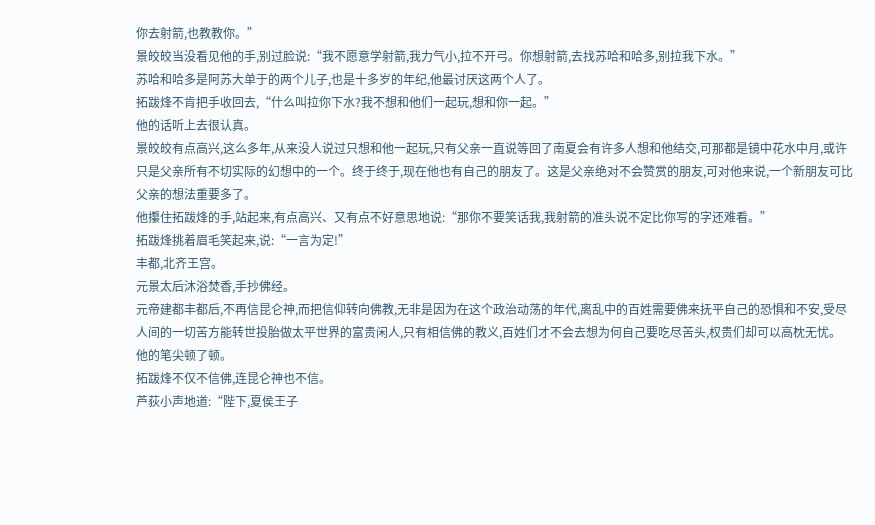你去射箭,也教教你。”
景皎皎当没看见他的手,别过脸说:“我不愿意学射箭,我力气小,拉不开弓。你想射箭,去找苏哈和哈多,别拉我下水。”
苏哈和哈多是阿苏大单于的两个儿子,也是十多岁的年纪,他最讨厌这两个人了。
拓跋烽不肯把手收回去,“什么叫拉你下水?我不想和他们一起玩,想和你一起。”
他的话听上去很认真。
景皎皎有点高兴,这么多年,从来没人说过只想和他一起玩,只有父亲一直说等回了南夏会有许多人想和他结交,可那都是镜中花水中月,或许只是父亲所有不切实际的幻想中的一个。终于终于,现在他也有自己的朋友了。这是父亲绝对不会赞赏的朋友,可对他来说,一个新朋友可比父亲的想法重要多了。
他攥住拓跋烽的手,站起来,有点高兴、又有点不好意思地说:“那你不要笑话我,我射箭的准头说不定比你写的字还难看。”
拓跋烽挑着眉毛笑起来,说:“一言为定!”
丰都,北齐王宫。
元景太后沐浴焚香,手抄佛经。
元帝建都丰都后,不再信昆仑神,而把信仰转向佛教,无非是因为在这个政治动荡的年代,离乱中的百姓需要佛来抚平自己的恐惧和不安,受尽人间的一切苦方能转世投胎做太平世界的富贵闲人,只有相信佛的教义,百姓们才不会去想为何自己要吃尽苦头,权贵们却可以高枕无忧。
他的笔尖顿了顿。
拓跋烽不仅不信佛,连昆仑神也不信。
芦荻小声地道:“陛下,夏侯王子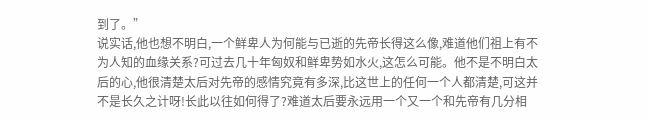到了。”
说实话,他也想不明白,一个鲜卑人为何能与已逝的先帝长得这么像,难道他们祖上有不为人知的血缘关系?可过去几十年匈奴和鲜卑势如水火,这怎么可能。他不是不明白太后的心,他很清楚太后对先帝的感情究竟有多深,比这世上的任何一个人都清楚,可这并不是长久之计呀!长此以往如何得了?难道太后要永远用一个又一个和先帝有几分相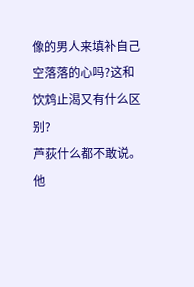像的男人来填补自己空落落的心吗?这和饮鸩止渴又有什么区别?
芦荻什么都不敢说。
他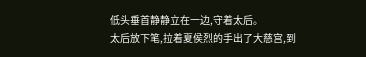低头垂首静静立在一边,守着太后。
太后放下笔,拉着夏侯烈的手出了大慈宫,到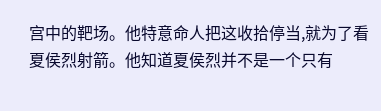宫中的靶场。他特意命人把这收拾停当,就为了看夏侯烈射箭。他知道夏侯烈并不是一个只有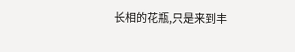长相的花瓶,只是来到丰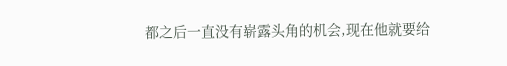都之后一直没有崭露头角的机会,现在他就要给